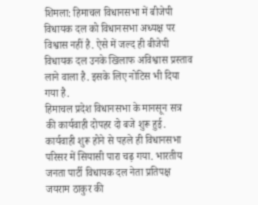शिमला: हिमाचल विधानसभा में बीजेपी विधायक दल को विधानसभा अध्यक्ष पर विश्वास नहीं है. ऐसे में जल्द ही बीजेपी विधायक दल उनके खिलाफ अविश्वास प्रस्ताव लाने वाला है. इसके लिए नोटिस भी दिया गया है.
हिमाचल प्रदेश विधानसभा के मानसून सत्र की कार्यवाही दोपहर दो बजे शुरू हुई. कार्यवाही शुरू होने से पहले ही विधानसभा परिसर में सियासी पारा चढ़ गया. भारतीय जनता पार्टी विधायक दल नेता प्रतिपक्ष जयराम ठाकुर की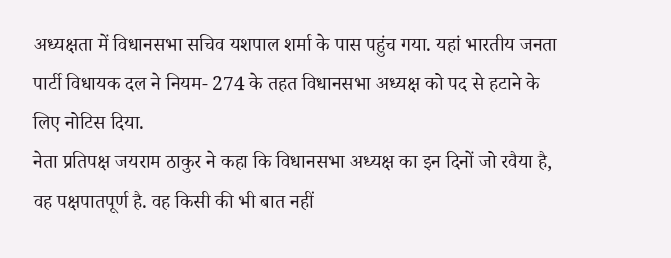अध्यक्षता में विधानसभा सचिव यशपाल शर्मा के पास पहुंच गया. यहां भारतीय जनता पार्टी विधायक दल ने नियम- 274 के तहत विधानसभा अध्यक्ष को पद से हटाने के लिए नोटिस दिया.
नेता प्रतिपक्ष जयराम ठाकुर ने कहा कि विधानसभा अध्यक्ष का इन दिनों जो रवैया है, वह पक्षपातपूर्ण है. वह किसी की भी बात नहीं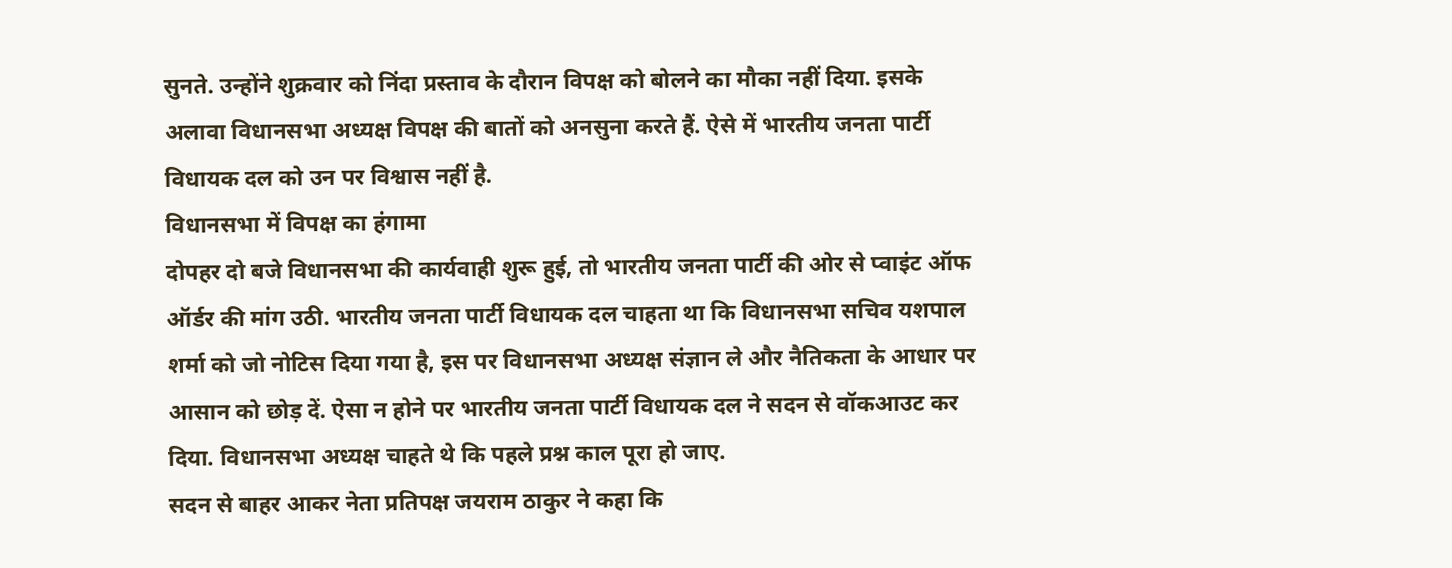सुनते. उन्होंने शुक्रवार को निंदा प्रस्ताव के दौरान विपक्ष को बोलने का मौका नहीं दिया. इसके अलावा विधानसभा अध्यक्ष विपक्ष की बातों को अनसुना करते हैं. ऐसे में भारतीय जनता पार्टी विधायक दल को उन पर विश्वास नहीं है.
विधानसभा में विपक्ष का हंगामा
दोपहर दो बजे विधानसभा की कार्यवाही शुरू हुई, तो भारतीय जनता पार्टी की ओर से प्वाइंट ऑफ ऑर्डर की मांग उठी. भारतीय जनता पार्टी विधायक दल चाहता था कि विधानसभा सचिव यशपाल शर्मा को जो नोटिस दिया गया है, इस पर विधानसभा अध्यक्ष संज्ञान ले और नैतिकता के आधार पर आसान को छोड़ दें. ऐसा न होने पर भारतीय जनता पार्टी विधायक दल ने सदन से वॉकआउट कर दिया. विधानसभा अध्यक्ष चाहते थे कि पहले प्रश्न काल पूरा हो जाए.
सदन से बाहर आकर नेता प्रतिपक्ष जयराम ठाकुर ने कहा कि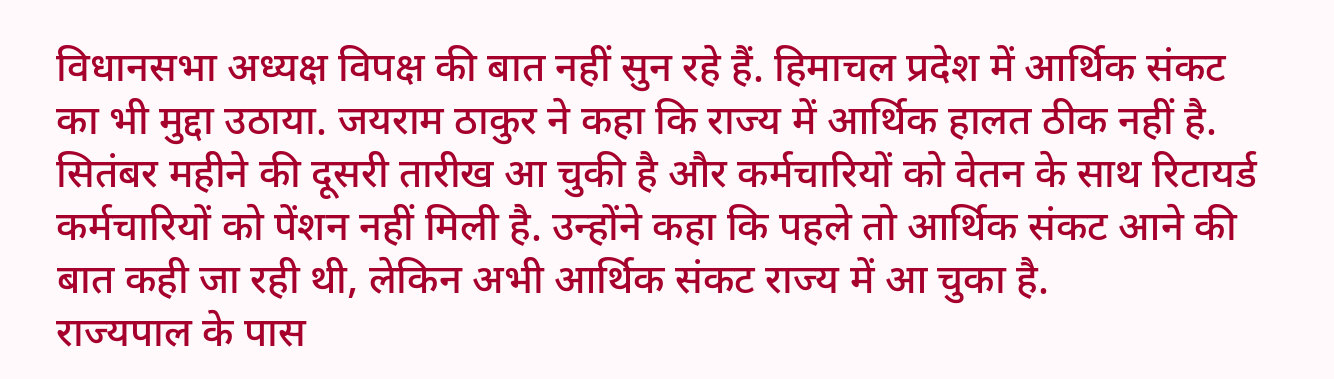विधानसभा अध्यक्ष विपक्ष की बात नहीं सुन रहे हैं. हिमाचल प्रदेश में आर्थिक संकट का भी मुद्दा उठाया. जयराम ठाकुर ने कहा कि राज्य में आर्थिक हालत ठीक नहीं है. सितंबर महीने की दूसरी तारीख आ चुकी है और कर्मचारियों को वेतन के साथ रिटायर्ड कर्मचारियों को पेंशन नहीं मिली है. उन्होंने कहा कि पहले तो आर्थिक संकट आने की बात कही जा रही थी, लेकिन अभी आर्थिक संकट राज्य में आ चुका है.
राज्यपाल के पास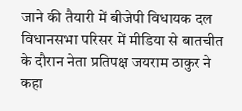जाने की तैयारी में बीजेपी विधायक दल
विधानसभा परिसर में मीडिया से बातचीत के दौरान नेता प्रतिपक्ष जयराम ठाकुर ने कहा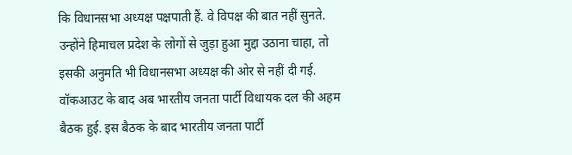कि विधानसभा अध्यक्ष पक्षपाती हैं. वे विपक्ष की बात नहीं सुनते. उन्होंने हिमाचल प्रदेश के लोगों से जुड़ा हुआ मुद्दा उठाना चाहा, तो इसकी अनुमति भी विधानसभा अध्यक्ष की ओर से नहीं दी गई.
वॉकआउट के बाद अब भारतीय जनता पार्टी विधायक दल की अहम बैठक हुई. इस बैठक के बाद भारतीय जनता पार्टी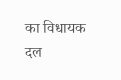का विधायक दल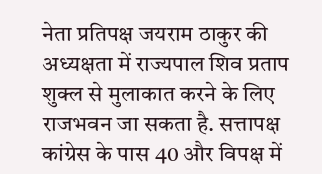नेता प्रतिपक्ष जयराम ठाकुर की अध्यक्षता में राज्यपाल शिव प्रताप शुक्ल से मुलाकात करने के लिए राजभवन जा सकता है. सत्तापक्ष कांग्रेस के पास 40 और विपक्ष में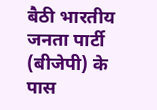बैठी भारतीय जनता पार्टी (बीजेपी) के पास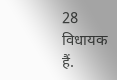28 विधायक हैं.